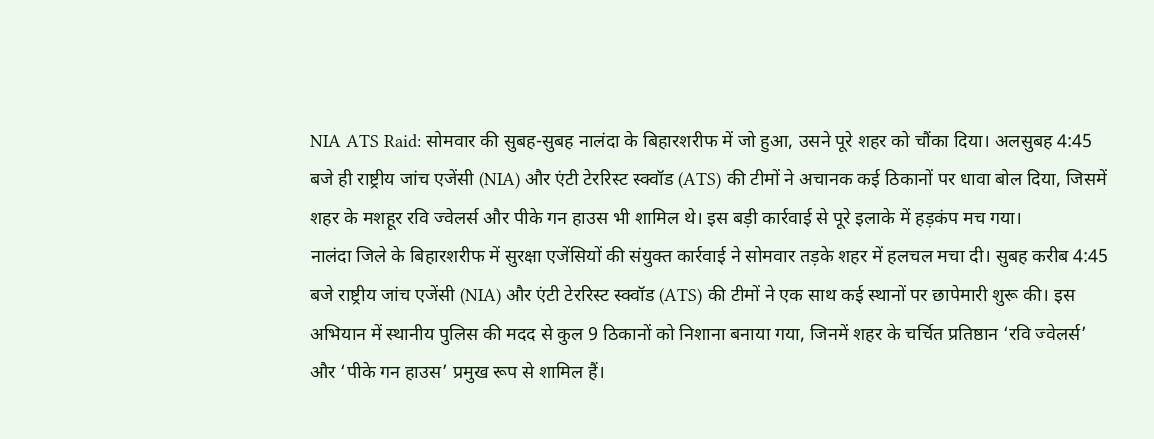NIA ATS Raid: सोमवार की सुबह-सुबह नालंदा के बिहारशरीफ में जो हुआ, उसने पूरे शहर को चौंका दिया। अलसुबह 4:45 बजे ही राष्ट्रीय जांच एजेंसी (NIA) और एंटी टेररिस्ट स्क्वॉड (ATS) की टीमों ने अचानक कई ठिकानों पर धावा बोल दिया, जिसमें शहर के मशहूर रवि ज्वेलर्स और पीके गन हाउस भी शामिल थे। इस बड़ी कार्रवाई से पूरे इलाके में हड़कंप मच गया।
नालंदा जिले के बिहारशरीफ में सुरक्षा एजेंसियों की संयुक्त कार्रवाई ने सोमवार तड़के शहर में हलचल मचा दी। सुबह करीब 4:45 बजे राष्ट्रीय जांच एजेंसी (NIA) और एंटी टेररिस्ट स्क्वॉड (ATS) की टीमों ने एक साथ कई स्थानों पर छापेमारी शुरू की। इस अभियान में स्थानीय पुलिस की मदद से कुल 9 ठिकानों को निशाना बनाया गया, जिनमें शहर के चर्चित प्रतिष्ठान ‘रवि ज्वेलर्स’ और ‘पीके गन हाउस’ प्रमुख रूप से शामिल हैं।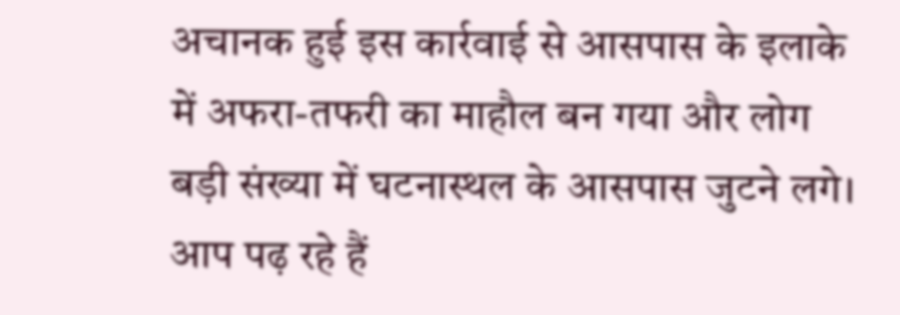अचानक हुई इस कार्रवाई से आसपास के इलाके में अफरा-तफरी का माहौल बन गया और लोग बड़ी संख्या में घटनास्थल के आसपास जुटने लगे। आप पढ़ रहे हैं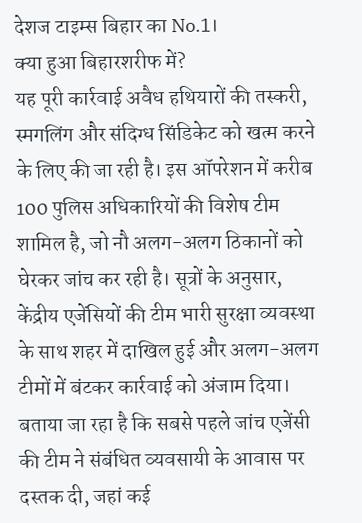देशज टाइम्स बिहार का No.1।
क्या हुआ बिहारशरीफ में?
यह पूरी कार्रवाई अवैध हथियारों की तस्करी, स्मगलिंग और संदिग्ध सिंडिकेट को खत्म करने के लिए की जा रही है। इस ऑपरेशन में करीब 100 पुलिस अधिकारियों की विशेष टीम शामिल है, जो नौ अलग-अलग ठिकानों को घेरकर जांच कर रही है। सूत्रों के अनुसार, केंद्रीय एजेंसियों की टीम भारी सुरक्षा व्यवस्था के साथ शहर में दाखिल हुई और अलग-अलग टीमों में बंटकर कार्रवाई को अंजाम दिया। बताया जा रहा है कि सबसे पहले जांच एजेंसी की टीम ने संबंधित व्यवसायी के आवास पर दस्तक दी, जहां कई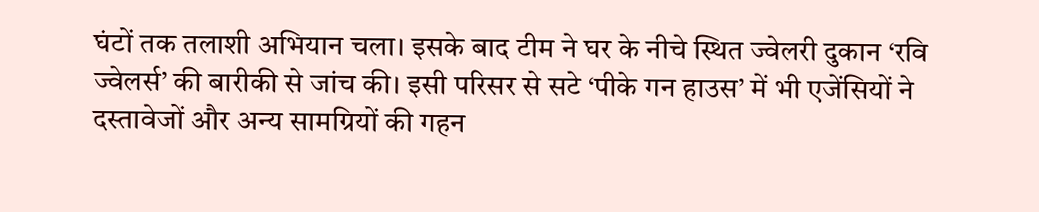घंटों तक तलाशी अभियान चला। इसके बाद टीम ने घर के नीचे स्थित ज्वेलरी दुकान ‘रवि ज्वेलर्स’ की बारीकी से जांच की। इसी परिसर से सटे ‘पीके गन हाउस’ में भी एजेंसियों ने दस्तावेजों और अन्य सामग्रियों की गहन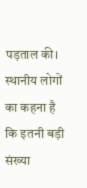पड़ताल की। स्थानीय लोगों का कहना है कि इतनी बड़ी संख्या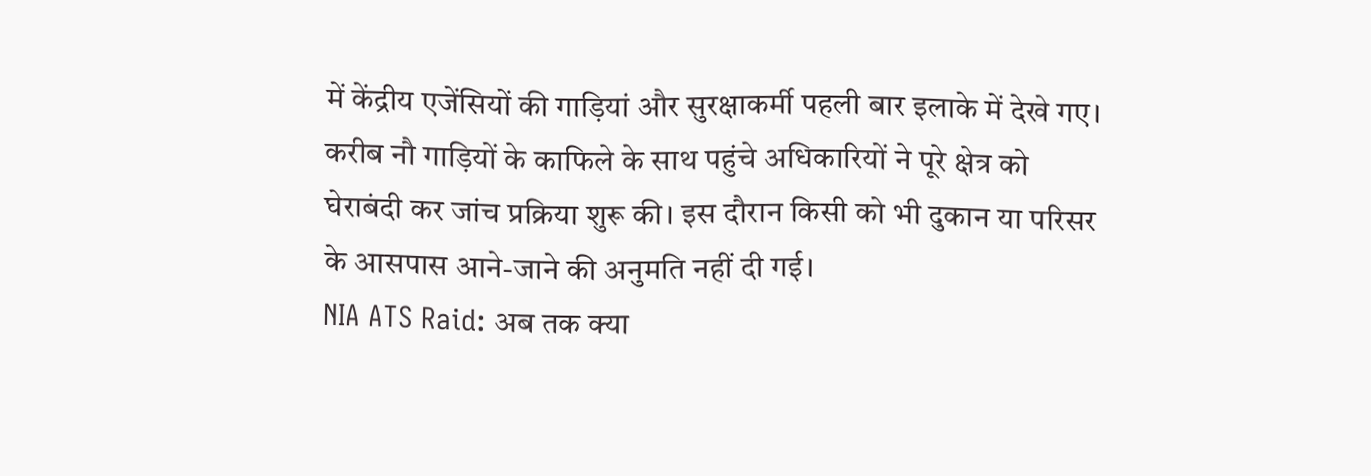में केंद्रीय एजेंसियों की गाड़ियां और सुरक्षाकर्मी पहली बार इलाके में देखे गए। करीब नौ गाड़ियों के काफिले के साथ पहुंचे अधिकारियों ने पूरे क्षेत्र को घेराबंदी कर जांच प्रक्रिया शुरू की। इस दौरान किसी को भी दुकान या परिसर के आसपास आने-जाने की अनुमति नहीं दी गई।
NIA ATS Raid: अब तक क्या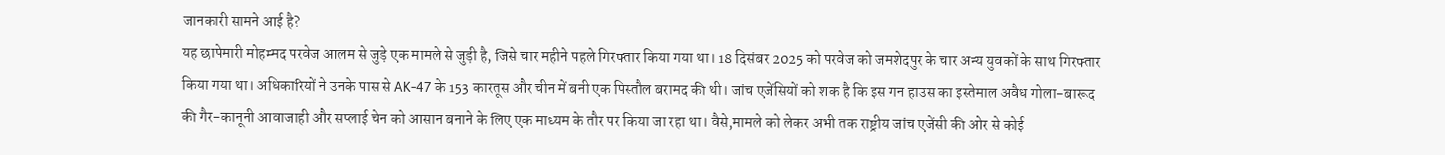जानकारी सामने आई है?
यह छापेमारी मोहम्मद परवेज आलम से जुड़े एक मामले से जुड़ी है, जिसे चार महीने पहले गिरफ्तार किया गया था। 18 दिसंबर 2025 को परवेज को जमशेदपुर के चार अन्य युवकों के साथ गिरफ्तार किया गया था। अधिकारियों ने उनके पास से AK-47 के 153 कारतूस और चीन में बनी एक पिस्तौल बरामद की थी। जांच एजेंसियों को शक है कि इस गन हाउस का इस्तेमाल अवैध गोला-बारूद की गैर-कानूनी आवाजाही और सप्लाई चेन को आसान बनाने के लिए एक माध्यम के तौर पर किया जा रहा था। वैसे,मामले को लेकर अभी तक राष्ट्रीय जांच एजेंसी की ओर से कोई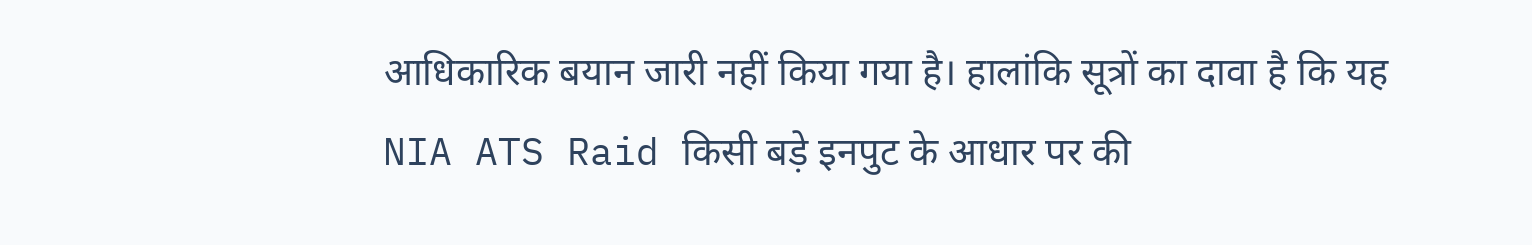आधिकारिक बयान जारी नहीं किया गया है। हालांकि सूत्रों का दावा है कि यह NIA ATS Raid किसी बड़े इनपुट के आधार पर की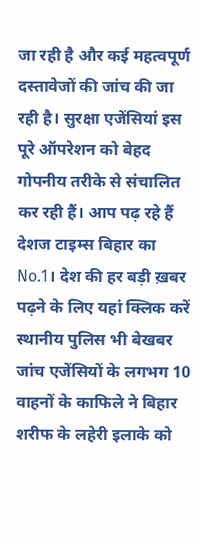जा रही है और कई महत्वपूर्ण दस्तावेजों की जांच की जा रही है। सुरक्षा एजेंसियां इस पूरे ऑपरेशन को बेहद गोपनीय तरीके से संचालित कर रही हैं। आप पढ़ रहे हैं देशज टाइम्स बिहार का No.1। देश की हर बड़ी ख़बर पढ़ने के लिए यहां क्लिक करें
स्थानीय पुलिस भी बेखबर
जांच एजेंसियों के लगभग 10 वाहनों के काफिले ने बिहार शरीफ के लहेरी इलाके को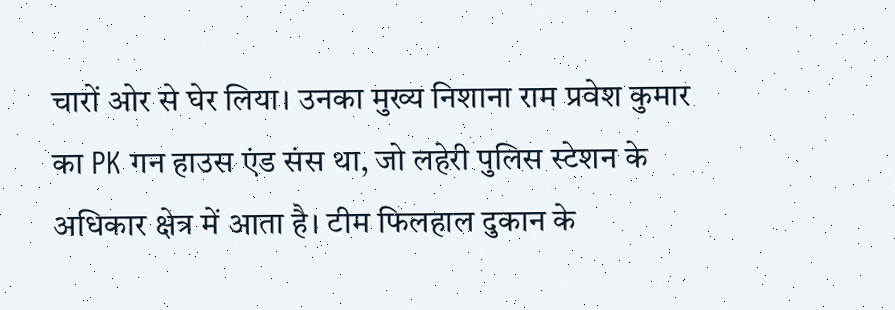चारों ओर से घेर लिया। उनका मुख्य निशाना राम प्रवेश कुमार का PK गन हाउस एंड संस था, जो लहेरी पुलिस स्टेशन के अधिकार क्षेत्र में आता है। टीम फिलहाल दुकान के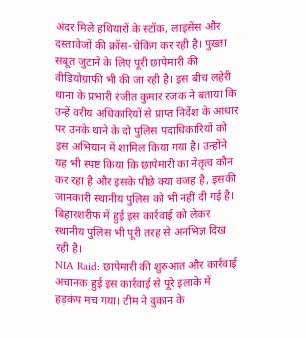अंदर मिले हथियारों के स्टॉक, लाइसेंस और दस्तावेजों की क्रॉस-चेकिंग कर रही है। पुख्ता सबूत जुटाने के लिए पूरी छापेमारी की वीडियोग्राफी भी की जा रही है। इस बीच लहेरी थाना के प्रभारी रंजीत कुमार रजक ने बताया कि उन्हें वरीय अधिकारियों से प्राप्त निर्देश के आधार पर उनके थाने के दो पुलिस पदाधिकारियों को इस अभियान में शामिल किया गया है। उन्होंने यह भी स्पष्ट किया कि छापेमारी का नेतृत्व कौन कर रहा है और इसके पीछे क्या वजह है, इसकी जानकारी स्थानीय पुलिस को भी नहीं दी गई है। बिहारशरीफ में हुई इस कार्रवाई को लेकर स्थानीय पुलिस भी पूरी तरह से अनभिज्ञ दिख रही है।
NIA Raid: छापेमारी की शुरुआत और कार्रवाई
अचानक हुई इस कार्रवाई से पूरे इलाके में हड़कंप मच गया। टीम ने दुकान के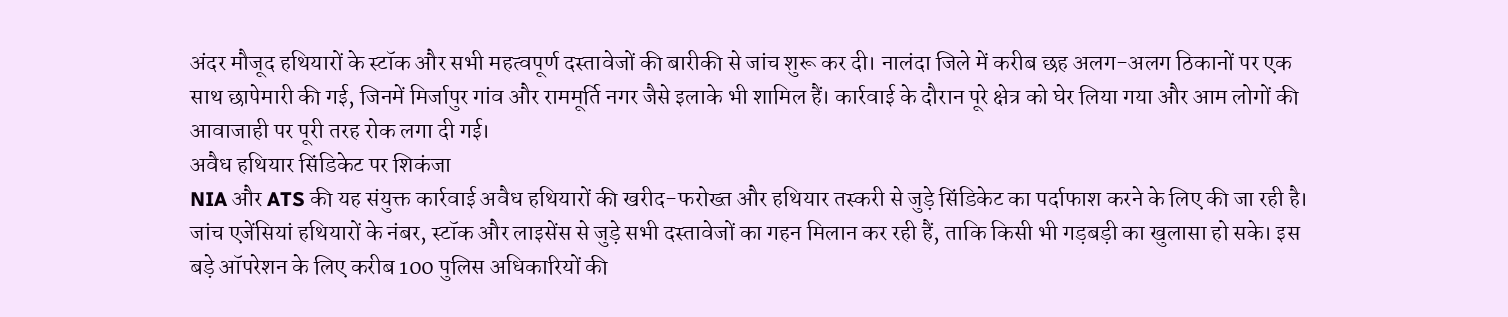अंदर मौजूद हथियारों के स्टॉक और सभी महत्वपूर्ण दस्तावेजों की बारीकी से जांच शुरू कर दी। नालंदा जिले में करीब छह अलग-अलग ठिकानों पर एक साथ छापेमारी की गई, जिनमें मिर्जापुर गांव और राममूर्ति नगर जैसे इलाके भी शामिल हैं। कार्रवाई के दौरान पूरे क्षेत्र को घेर लिया गया और आम लोगों की आवाजाही पर पूरी तरह रोक लगा दी गई।
अवैध हथियार सिंडिकेट पर शिकंजा
NIA और ATS की यह संयुक्त कार्रवाई अवैध हथियारों की खरीद-फरोख्त और हथियार तस्करी से जुड़े सिंडिकेट का पर्दाफाश करने के लिए की जा रही है। जांच एजेंसियां हथियारों के नंबर, स्टॉक और लाइसेंस से जुड़े सभी दस्तावेजों का गहन मिलान कर रही हैं, ताकि किसी भी गड़बड़ी का खुलासा हो सके। इस बड़े ऑपरेशन के लिए करीब 100 पुलिस अधिकारियों की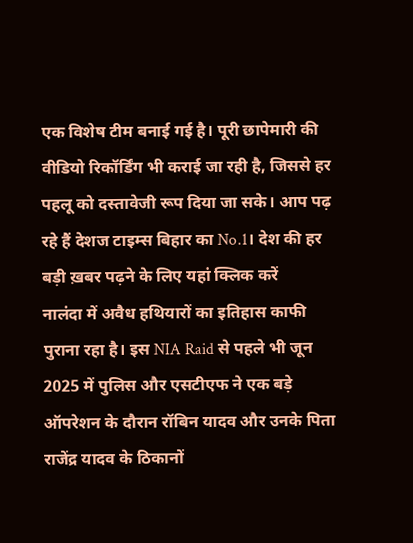एक विशेष टीम बनाई गई है। पूरी छापेमारी की वीडियो रिकॉर्डिंग भी कराई जा रही है, जिससे हर पहलू को दस्तावेजी रूप दिया जा सके। आप पढ़ रहे हैं देशज टाइम्स बिहार का No.1। देश की हर बड़ी ख़बर पढ़ने के लिए यहां क्लिक करें
नालंदा में अवैध हथियारों का इतिहास काफी पुराना रहा है। इस NIA Raid से पहले भी जून 2025 में पुलिस और एसटीएफ ने एक बड़े ऑपरेशन के दौरान रॉबिन यादव और उनके पिता राजेंद्र यादव के ठिकानों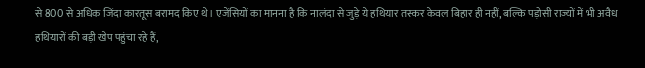से 800 से अधिक जिंदा कारतूस बरामद किए थे। एजेंसियों का मानना है कि नालंदा से जुड़े ये हथियार तस्कर केवल बिहार ही नहीं, बल्कि पड़ोसी राज्यों में भी अवैध हथियारों की बड़ी खेप पहुंचा रहे हैं,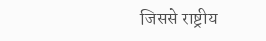जिससे राष्ट्रीय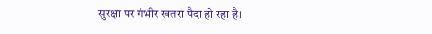सुरक्षा पर गंभीर खतरा पैदा हो रहा है।